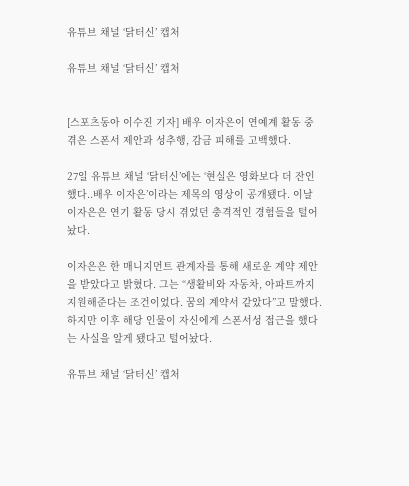유튜브 채널 ‘닭터신’ 캡처

유튜브 채널 ‘닭터신’ 캡처


[스포츠동아 이수진 기자] 배우 이자은이 연예계 활동 중 겪은 스폰서 제안과 성추행, 감금 피해를 고백했다.

27일 유튜브 채널 ‘닭터신’에는 ‘현실은 영화보다 더 잔인했다..배우 이자은’이라는 제목의 영상이 공개됐다. 이날 이자은은 연기 활동 당시 겪었던 충격적인 경험들을 털어놨다.

이자은은 한 매니지먼트 관계자를 통해 새로운 계약 제안을 받았다고 밝혔다. 그는 “생활비와 자동차, 아파트까지 지원해준다는 조건이었다. 꿈의 계약서 같았다”고 말했다. 하지만 이후 해당 인물이 자신에게 스폰서성 접근을 했다는 사실을 알게 됐다고 털어놨다.

유튜브 채널 ‘닭터신’ 캡처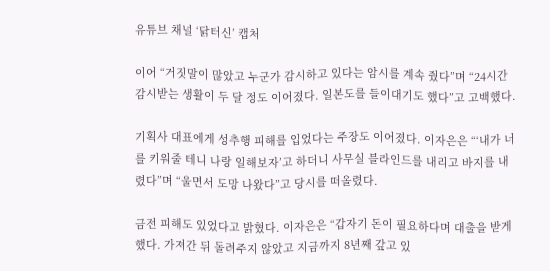유튜브 채널 ‘닭터신’ 캡처

이어 “거짓말이 많았고 누군가 감시하고 있다는 암시를 계속 줬다”며 “24시간 감시받는 생활이 두 달 정도 이어졌다. 일본도를 들이대기도 했다”고 고백했다.

기획사 대표에게 성추행 피해를 입었다는 주장도 이어졌다. 이자은은 “‘내가 너를 키워줄 테니 나랑 일해보자’고 하더니 사무실 블라인드를 내리고 바지를 내렸다”며 “울면서 도망 나왔다”고 당시를 떠올렸다.

금전 피해도 있었다고 밝혔다. 이자은은 “갑자기 돈이 필요하다며 대출을 받게 했다. 가져간 뒤 돌려주지 않았고 지금까지 8년째 갚고 있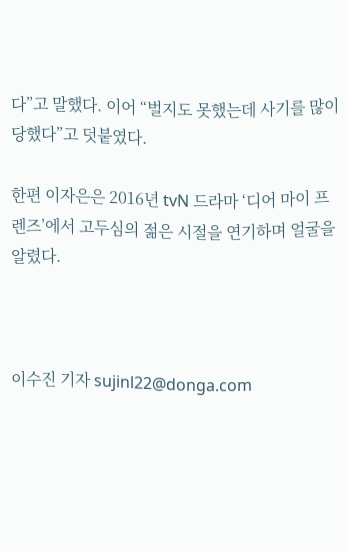다”고 말했다. 이어 “벌지도 못했는데 사기를 많이 당했다”고 덧붙였다.

한편 이자은은 2016년 tvN 드라마 ‘디어 마이 프렌즈’에서 고두심의 젊은 시절을 연기하며 얼굴을 알렸다.



이수진 기자 sujinl22@donga.com